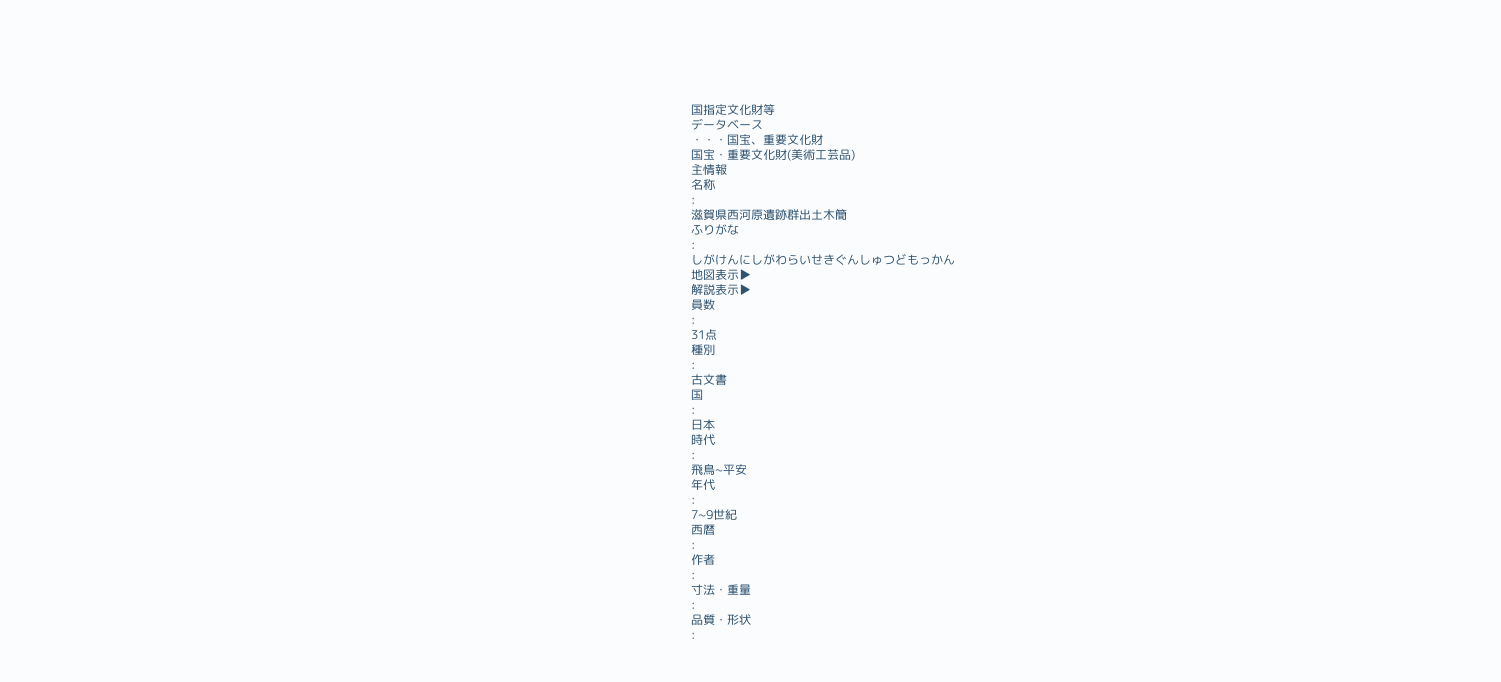国指定文化財等
データベース
・・・国宝、重要文化財
国宝・重要文化財(美術工芸品)
主情報
名称
:
滋賀県西河原遺跡群出土木簡
ふりがな
:
しがけんにしがわらいせきぐんしゅつどもっかん
地図表示▶
解説表示▶
員数
:
31点
種別
:
古文書
国
:
日本
時代
:
飛鳥~平安
年代
:
7~9世紀
西暦
:
作者
:
寸法・重量
:
品質・形状
: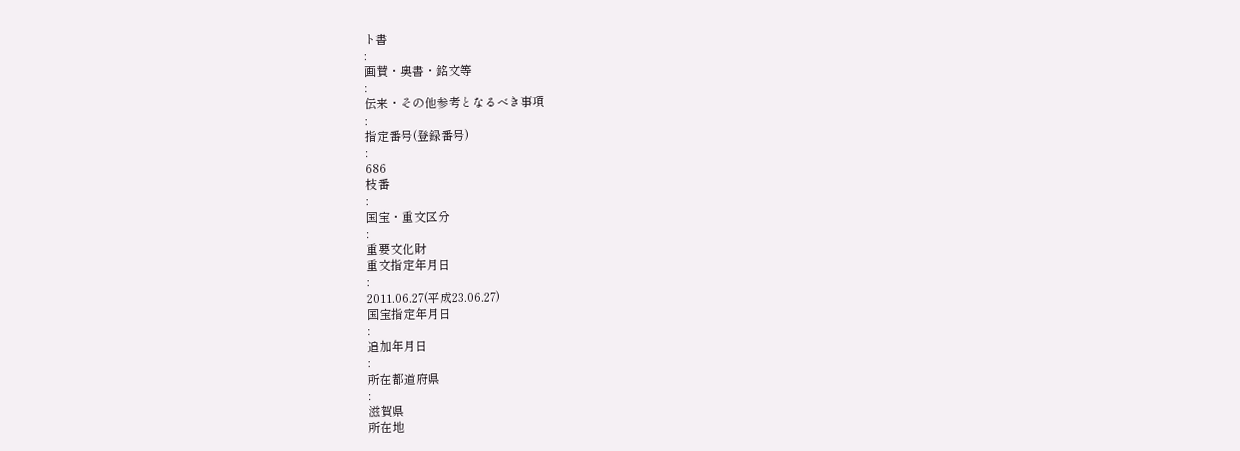ト書
:
画賛・奥書・銘文等
:
伝来・その他参考となるべき事項
:
指定番号(登録番号)
:
686
枝番
:
国宝・重文区分
:
重要文化財
重文指定年月日
:
2011.06.27(平成23.06.27)
国宝指定年月日
:
追加年月日
:
所在都道府県
:
滋賀県
所在地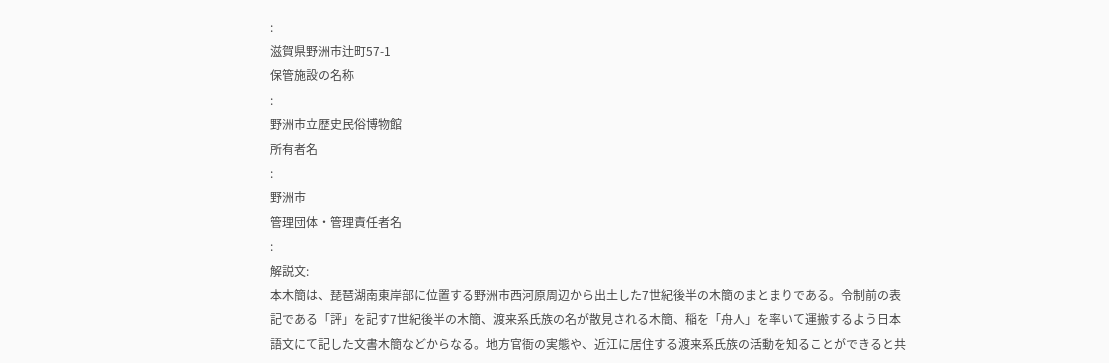:
滋賀県野洲市辻町57-1
保管施設の名称
:
野洲市立歴史民俗博物館
所有者名
:
野洲市
管理団体・管理責任者名
:
解説文:
本木簡は、琵琶湖南東岸部に位置する野洲市西河原周辺から出土した7世紀後半の木簡のまとまりである。令制前の表記である「評」を記す7世紀後半の木簡、渡来系氏族の名が散見される木簡、稲を「舟人」を率いて運搬するよう日本語文にて記した文書木簡などからなる。地方官衙の実態や、近江に居住する渡来系氏族の活動を知ることができると共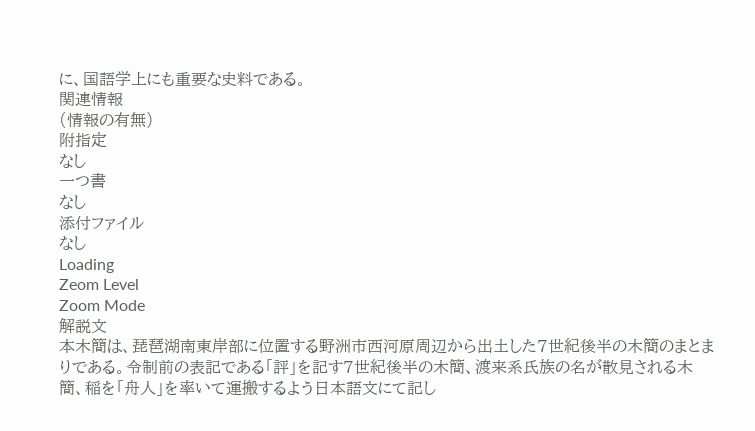に、国語学上にも重要な史料である。
関連情報
(情報の有無)
附指定
なし
一つ書
なし
添付ファイル
なし
Loading
Zeom Level
Zoom Mode
解説文
本木簡は、琵琶湖南東岸部に位置する野洲市西河原周辺から出土した7世紀後半の木簡のまとまりである。令制前の表記である「評」を記す7世紀後半の木簡、渡来系氏族の名が散見される木簡、稲を「舟人」を率いて運搬するよう日本語文にて記し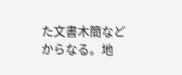た文書木簡などからなる。地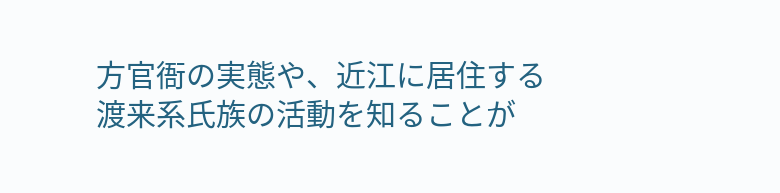方官衙の実態や、近江に居住する渡来系氏族の活動を知ることが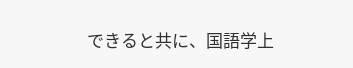できると共に、国語学上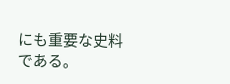にも重要な史料である。